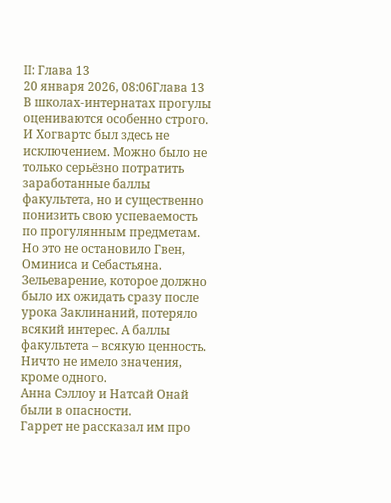II: Глава 13
20 января 2026, 08:06Глава 13
В школах-интернатах прогулы оцениваются особенно строго. И Хогвартс был здесь не исключением. Можно было не только серьёзно потратить заработанные баллы факультета, но и существенно понизить свою успеваемость по прогулянным предметам. Но это не остановило Гвен, Оминиса и Себастьяна.
Зельеварение, которое должно было их ожидать сразу после урока Заклинаний, потеряло всякий интерес. А баллы факультета – всякую ценность. Ничто не имело значения, кроме одного.
Анна Сэллоу и Натсай Онай были в опасности.
Гаррет не рассказал им про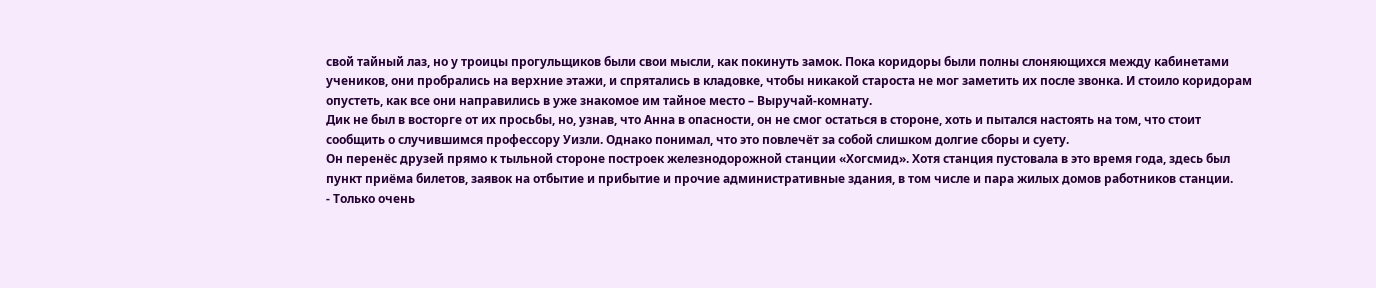свой тайный лаз, но у троицы прогульщиков были свои мысли, как покинуть замок. Пока коридоры были полны слоняющихся между кабинетами учеников, они пробрались на верхние этажи, и спрятались в кладовке, чтобы никакой староста не мог заметить их после звонка. И стоило коридорам опустеть, как все они направились в уже знакомое им тайное место – Выручай-комнату.
Дик не был в восторге от их просьбы, но, узнав, что Анна в опасности, он не смог остаться в стороне, хоть и пытался настоять на том, что стоит сообщить о случившимся профессору Уизли. Однако понимал, что это повлечёт за собой слишком долгие сборы и суету.
Он перенёс друзей прямо к тыльной стороне построек железнодорожной станции «Хогсмид». Хотя станция пустовала в это время года, здесь был пункт приёма билетов, заявок на отбытие и прибытие и прочие административные здания, в том числе и пара жилых домов работников станции.
- Только очень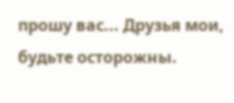прошу вас... Друзья мои, будьте осторожны.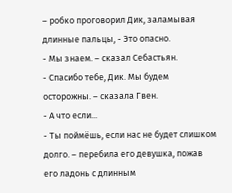– робко проговорил Дик, заламывая длинные пальцы, - Это опасно.
- Мы знаем. – сказал Себастьян.
- Спасибо тебе, Дик. Мы будем осторожны. – сказала Гвен.
- А что если...
- Ты поймёшь, если нас не будет слишком долго. – перебила его девушка, пожав его ладонь с длинным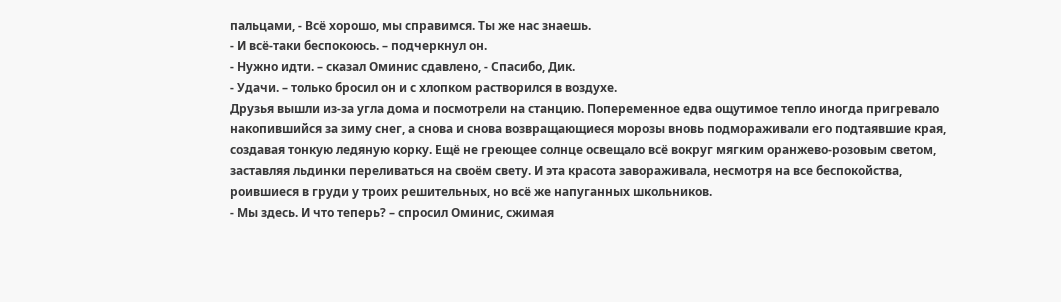пальцами, - Всё хорошо, мы справимся. Ты же нас знаешь.
- И всё-таки беспокоюсь. – подчеркнул он.
- Нужно идти. – сказал Оминис сдавлено, - Спасибо, Дик.
- Удачи. – только бросил он и с хлопком растворился в воздухе.
Друзья вышли из-за угла дома и посмотрели на станцию. Попеременное едва ощутимое тепло иногда пригревало накопившийся за зиму снег, а снова и снова возвращающиеся морозы вновь подмораживали его подтаявшие края, создавая тонкую ледяную корку. Ещё не греющее солнце освещало всё вокруг мягким оранжево-розовым светом, заставляя льдинки переливаться на своём свету. И эта красота завораживала, несмотря на все беспокойства, роившиеся в груди у троих решительных, но всё же напуганных школьников.
- Мы здесь. И что теперь? – спросил Оминис, сжимая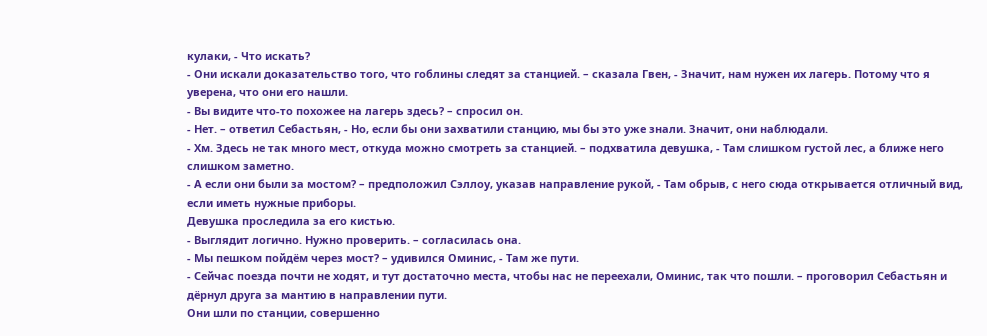кулаки, - Что искать?
- Они искали доказательство того, что гоблины следят за станцией. – сказала Гвен, - Значит, нам нужен их лагерь. Потому что я уверена, что они его нашли.
- Вы видите что-то похожее на лагерь здесь? – спросил он.
- Нет. – ответил Себастьян, - Но, если бы они захватили станцию, мы бы это уже знали. Значит, они наблюдали.
- Хм. Здесь не так много мест, откуда можно смотреть за станцией. – подхватила девушка, - Там слишком густой лес, а ближе него слишком заметно.
- А если они были за мостом? – предположил Сэллоу, указав направление рукой, - Там обрыв, с него сюда открывается отличный вид, если иметь нужные приборы.
Девушка проследила за его кистью.
- Выглядит логично. Нужно проверить. – согласилась она.
- Мы пешком пойдём через мост? – удивился Оминис, - Там же пути.
- Сейчас поезда почти не ходят, и тут достаточно места, чтобы нас не переехали, Оминис, так что пошли. – проговорил Себастьян и дёрнул друга за мантию в направлении пути.
Они шли по станции, совершенно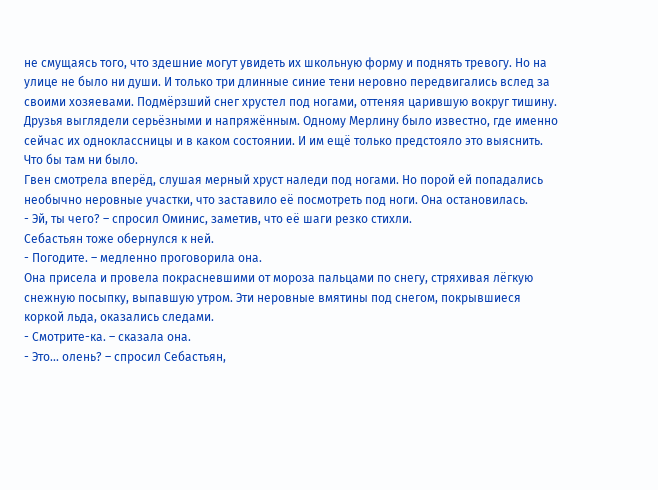не смущаясь того, что здешние могут увидеть их школьную форму и поднять тревогу. Но на улице не было ни души. И только три длинные синие тени неровно передвигались вслед за своими хозяевами. Подмёрзший снег хрустел под ногами, оттеняя царившую вокруг тишину.
Друзья выглядели серьёзными и напряжённым. Одному Мерлину было известно, где именно сейчас их одноклассницы и в каком состоянии. И им ещё только предстояло это выяснить. Что бы там ни было.
Гвен смотрела вперёд, слушая мерный хруст наледи под ногами. Но порой ей попадались необычно неровные участки, что заставило её посмотреть под ноги. Она остановилась.
- Эй, ты чего? – спросил Оминис, заметив, что её шаги резко стихли.
Себастьян тоже обернулся к ней.
- Погодите. – медленно проговорила она.
Она присела и провела покрасневшими от мороза пальцами по снегу, стряхивая лёгкую снежную посыпку, выпавшую утром. Эти неровные вмятины под снегом, покрывшиеся коркой льда, оказались следами.
- Смотрите-ка. – сказала она.
- Это... олень? – спросил Себастьян,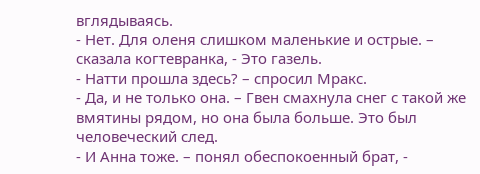вглядываясь.
- Нет. Для оленя слишком маленькие и острые. – сказала когтевранка, - Это газель.
- Натти прошла здесь? – спросил Мракс.
- Да, и не только она. – Гвен смахнула снег с такой же вмятины рядом, но она была больше. Это был человеческий след.
- И Анна тоже. – понял обеспокоенный брат, -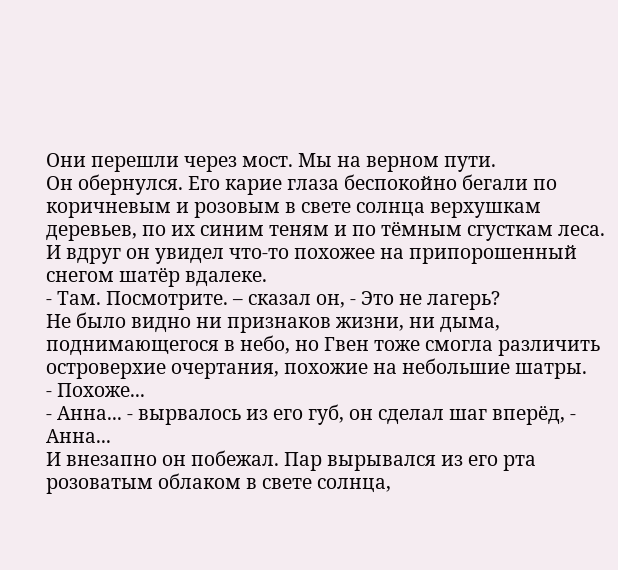Они перешли через мост. Мы на верном пути.
Он обернулся. Его карие глаза беспокойно бегали по коричневым и розовым в свете солнца верхушкам деревьев, по их синим теням и по тёмным сгусткам леса. И вдруг он увидел что-то похожее на припорошенный снегом шатёр вдалеке.
- Там. Посмотрите. – сказал он, - Это не лагерь?
Не было видно ни признаков жизни, ни дыма, поднимающегося в небо, но Гвен тоже смогла различить островерхие очертания, похожие на небольшие шатры.
- Похоже...
- Анна... - вырвалось из его губ, он сделал шаг вперёд, - Анна...
И внезапно он побежал. Пар вырывался из его рта розоватым облаком в свете солнца,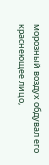морозный воздух обдувал его краснеющее лицо,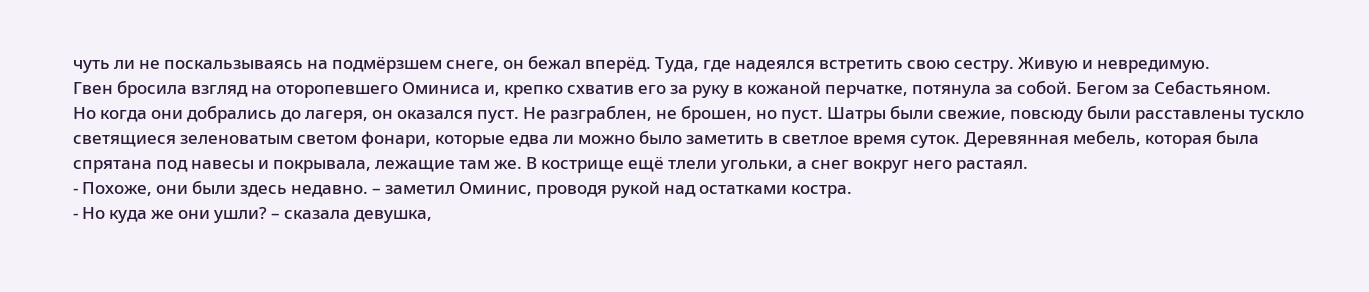чуть ли не поскальзываясь на подмёрзшем снеге, он бежал вперёд. Туда, где надеялся встретить свою сестру. Живую и невредимую.
Гвен бросила взгляд на оторопевшего Оминиса и, крепко схватив его за руку в кожаной перчатке, потянула за собой. Бегом за Себастьяном.
Но когда они добрались до лагеря, он оказался пуст. Не разграблен, не брошен, но пуст. Шатры были свежие, повсюду были расставлены тускло светящиеся зеленоватым светом фонари, которые едва ли можно было заметить в светлое время суток. Деревянная мебель, которая была спрятана под навесы и покрывала, лежащие там же. В кострище ещё тлели угольки, а снег вокруг него растаял.
- Похоже, они были здесь недавно. – заметил Оминис, проводя рукой над остатками костра.
- Но куда же они ушли? – сказала девушка,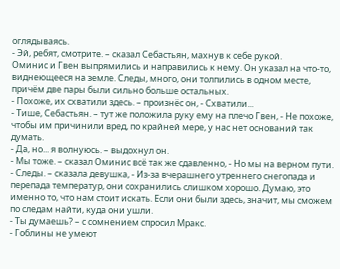оглядываясь.
- Эй, ребят, смотрите. – сказал Себастьян, махнув к себе рукой.
Оминис и Гвен выпрямились и направились к нему. Он указал на что-то, виднеющееся на земле. Следы, много, они толпились в одном месте, причём две пары были сильно больше остальных.
- Похоже, их схватили здесь. – произнёс он, - Схватили...
- Тише, Себастьян. – тут же положила руку ему на плечо Гвен, - Не похоже, чтобы им причинили вред, по крайней мере, у нас нет оснований так думать.
- Да, но... я волнуюсь. – выдохнул он.
- Мы тоже. – сказал Оминис всё так же сдавленно, - Но мы на верном пути.
- Следы. – сказала девушка, - Из-за вчерашнего утреннего снегопада и перепада температур, они сохранились слишком хорошо. Думаю, это именно то, что нам стоит искать. Если они были здесь, значит, мы сможем по следам найти, куда они ушли.
- Ты думаешь? – с сомнением спросил Мракс.
- Гоблины не умеют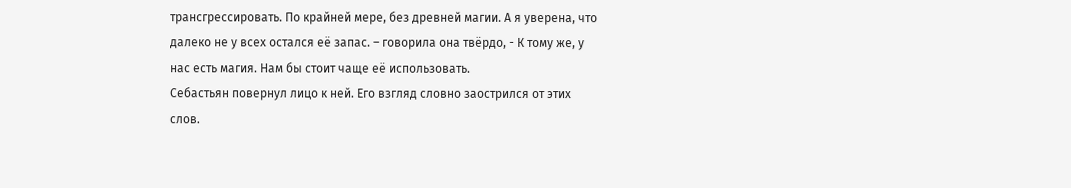трансгрессировать. По крайней мере, без древней магии. А я уверена, что далеко не у всех остался её запас. – говорила она твёрдо, - К тому же, у нас есть магия. Нам бы стоит чаще её использовать.
Себастьян повернул лицо к ней. Его взгляд словно заострился от этих слов.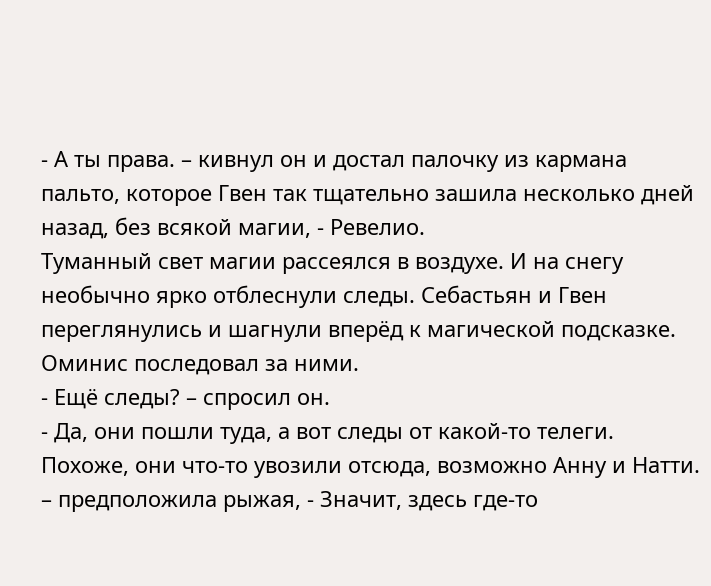- А ты права. – кивнул он и достал палочку из кармана пальто, которое Гвен так тщательно зашила несколько дней назад, без всякой магии, - Ревелио.
Туманный свет магии рассеялся в воздухе. И на снегу необычно ярко отблеснули следы. Себастьян и Гвен переглянулись и шагнули вперёд к магической подсказке. Оминис последовал за ними.
- Ещё следы? – спросил он.
- Да, они пошли туда, а вот следы от какой-то телеги. Похоже, они что-то увозили отсюда, возможно Анну и Натти. – предположила рыжая, - Значит, здесь где-то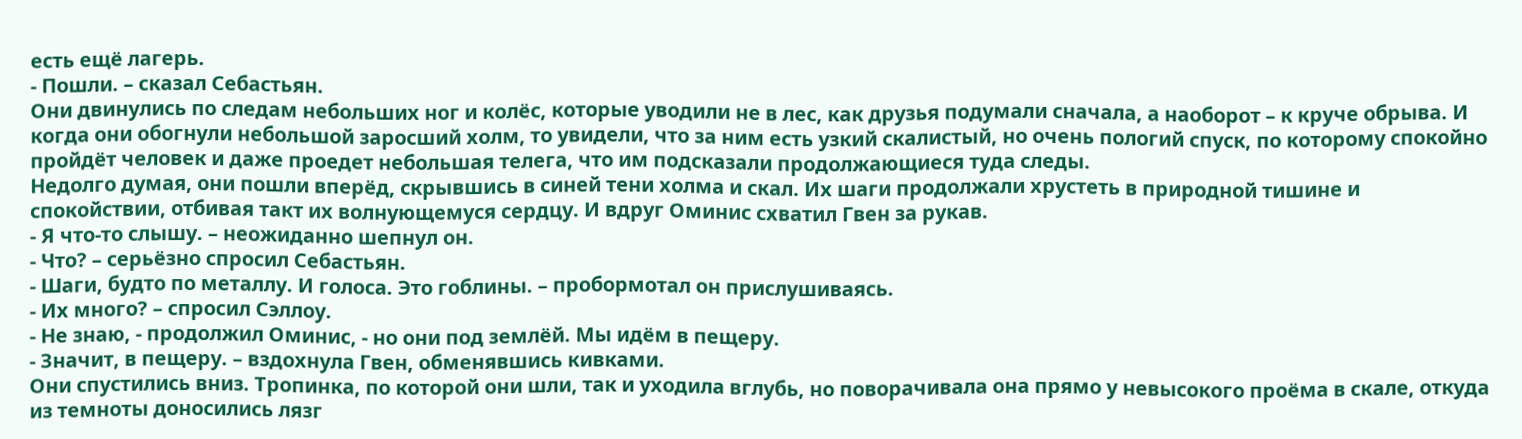есть ещё лагерь.
- Пошли. – сказал Себастьян.
Они двинулись по следам небольших ног и колёс, которые уводили не в лес, как друзья подумали сначала, а наоборот – к круче обрыва. И когда они обогнули небольшой заросший холм, то увидели, что за ним есть узкий скалистый, но очень пологий спуск, по которому спокойно пройдёт человек и даже проедет небольшая телега, что им подсказали продолжающиеся туда следы.
Недолго думая, они пошли вперёд, скрывшись в синей тени холма и скал. Их шаги продолжали хрустеть в природной тишине и спокойствии, отбивая такт их волнующемуся сердцу. И вдруг Оминис схватил Гвен за рукав.
- Я что-то слышу. – неожиданно шепнул он.
- Что? – серьёзно спросил Себастьян.
- Шаги, будто по металлу. И голоса. Это гоблины. – пробормотал он прислушиваясь.
- Их много? – спросил Сэллоу.
- Не знаю, - продолжил Оминис, - но они под землёй. Мы идём в пещеру.
- Значит, в пещеру. – вздохнула Гвен, обменявшись кивками.
Они спустились вниз. Тропинка, по которой они шли, так и уходила вглубь, но поворачивала она прямо у невысокого проёма в скале, откуда из темноты доносились лязг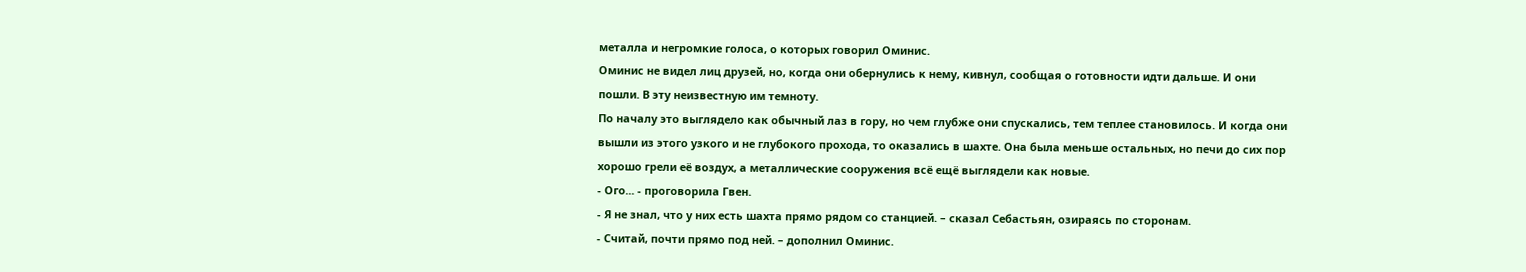металла и негромкие голоса, о которых говорил Оминис.
Оминис не видел лиц друзей, но, когда они обернулись к нему, кивнул, сообщая о готовности идти дальше. И они пошли. В эту неизвестную им темноту.
По началу это выглядело как обычный лаз в гору, но чем глубже они спускались, тем теплее становилось. И когда они вышли из этого узкого и не глубокого прохода, то оказались в шахте. Она была меньше остальных, но печи до сих пор хорошо грели её воздух, а металлические сооружения всё ещё выглядели как новые.
- Ого... - проговорила Гвен.
- Я не знал, что у них есть шахта прямо рядом со станцией. – сказал Себастьян, озираясь по сторонам.
- Считай, почти прямо под ней. – дополнил Оминис.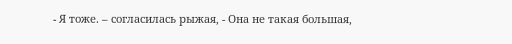- Я тоже. – согласилась рыжая, - Она не такая большая,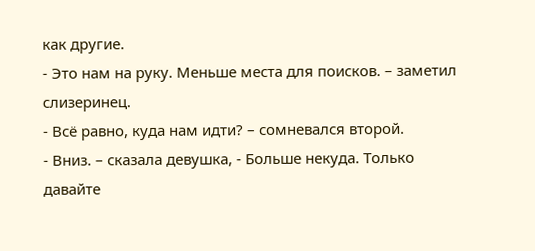как другие.
- Это нам на руку. Меньше места для поисков. – заметил слизеринец.
- Всё равно, куда нам идти? – сомневался второй.
- Вниз. – сказала девушка, - Больше некуда. Только давайте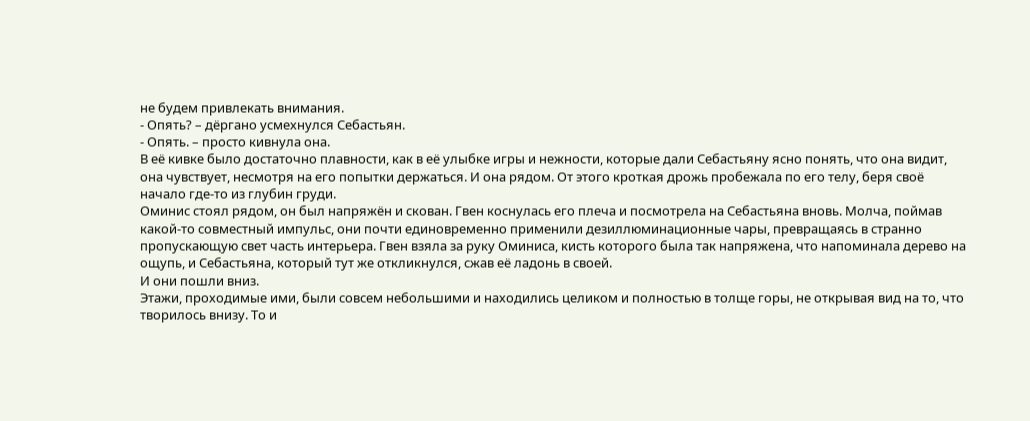не будем привлекать внимания.
- Опять? – дёргано усмехнулся Себастьян.
- Опять. – просто кивнула она.
В её кивке было достаточно плавности, как в её улыбке игры и нежности, которые дали Себастьяну ясно понять, что она видит, она чувствует, несмотря на его попытки держаться. И она рядом. От этого кроткая дрожь пробежала по его телу, беря своё начало где-то из глубин груди.
Оминис стоял рядом, он был напряжён и скован. Гвен коснулась его плеча и посмотрела на Себастьяна вновь. Молча, поймав какой-то совместный импульс, они почти единовременно применили дезиллюминационные чары, превращаясь в странно пропускающую свет часть интерьера. Гвен взяла за руку Оминиса, кисть которого была так напряжена, что напоминала дерево на ощупь, и Себастьяна, который тут же откликнулся, сжав её ладонь в своей.
И они пошли вниз.
Этажи, проходимые ими, были совсем небольшими и находились целиком и полностью в толще горы, не открывая вид на то, что творилось внизу. То и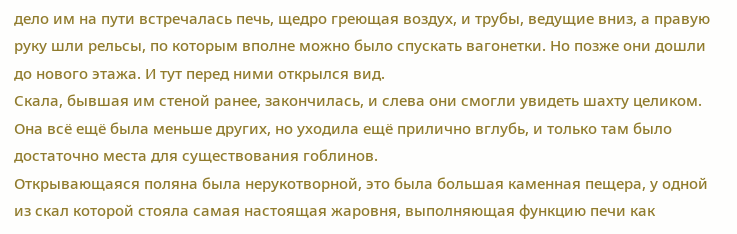дело им на пути встречалась печь, щедро греющая воздух, и трубы, ведущие вниз, а правую руку шли рельсы, по которым вполне можно было спускать вагонетки. Но позже они дошли до нового этажа. И тут перед ними открылся вид.
Скала, бывшая им стеной ранее, закончилась, и слева они смогли увидеть шахту целиком. Она всё ещё была меньше других, но уходила ещё прилично вглубь, и только там было достаточно места для существования гоблинов.
Открывающаяся поляна была нерукотворной, это была большая каменная пещера, у одной из скал которой стояла самая настоящая жаровня, выполняющая функцию печи как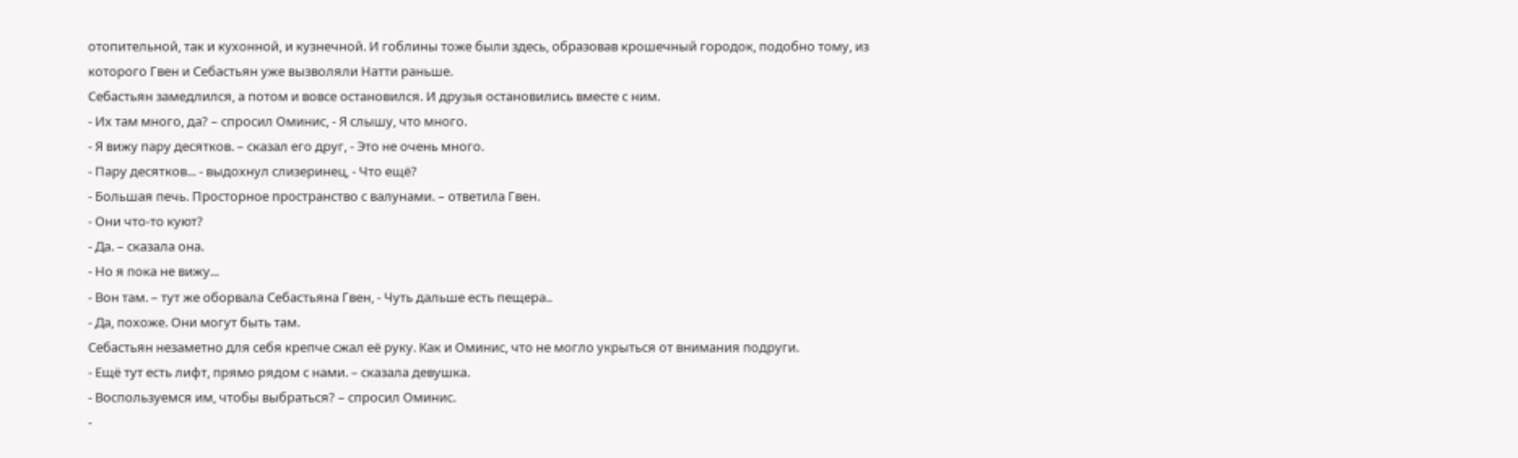отопительной, так и кухонной, и кузнечной. И гоблины тоже были здесь, образовав крошечный городок, подобно тому, из которого Гвен и Себастьян уже вызволяли Натти раньше.
Себастьян замедлился, а потом и вовсе остановился. И друзья остановились вместе с ним.
- Их там много, да? – спросил Оминис, - Я слышу, что много.
- Я вижу пару десятков. – сказал его друг, - Это не очень много.
- Пару десятков... - выдохнул слизеринец, - Что ещё?
- Большая печь. Просторное пространство с валунами. – ответила Гвен.
- Они что-то куют?
- Да. – сказала она.
- Но я пока не вижу...
- Вон там. – тут же оборвала Себастьяна Гвен, - Чуть дальше есть пещера..
- Да, похоже. Они могут быть там.
Себастьян незаметно для себя крепче сжал её руку. Как и Оминис, что не могло укрыться от внимания подруги.
- Ещё тут есть лифт, прямо рядом с нами. – сказала девушка.
- Воспользуемся им, чтобы выбраться? – спросил Оминис.
-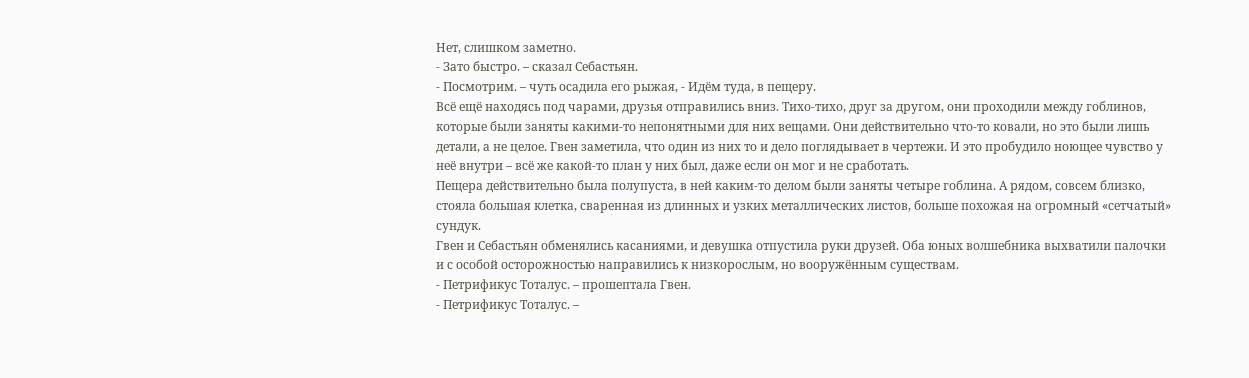Нет, слишком заметно.
- Зато быстро. – сказал Себастьян.
- Посмотрим. – чуть осадила его рыжая, - Идём туда, в пещеру.
Всё ещё находясь под чарами, друзья отправились вниз. Тихо-тихо, друг за другом, они проходили между гоблинов, которые были заняты какими-то непонятными для них вещами. Они действительно что-то ковали, но это были лишь детали, а не целое. Гвен заметила, что один из них то и дело поглядывает в чертежи. И это пробудило ноющее чувство у неё внутри – всё же какой-то план у них был, даже если он мог и не сработать.
Пещера действительно была полупуста, в ней каким-то делом были заняты четыре гоблина. А рядом, совсем близко, стояла большая клетка, сваренная из длинных и узких металлических листов, больше похожая на огромный «сетчатый» сундук.
Гвен и Себастьян обменялись касаниями, и девушка отпустила руки друзей. Оба юных волшебника выхватили палочки и с особой осторожностью направились к низкорослым, но вооружённым существам.
- Петрификус Тоталус. – прошептала Гвен.
- Петрификус Тоталус. –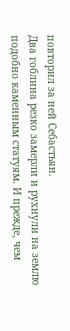повторил за ней Себастьян.
Два гоблина резко замерли и рухнули на землю подобно каменным статуям. И прежде, чем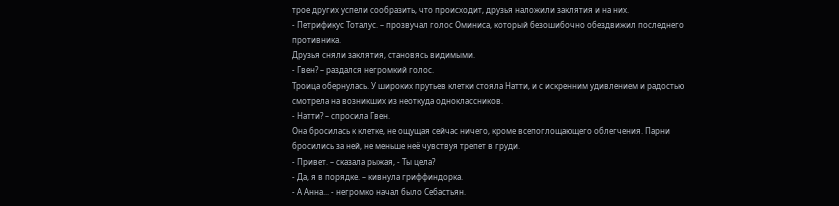трое других успели сообразить, что происходит, друзья наложили заклятия и на них.
- Петрификус Тоталус. – прозвучал голос Оминиса, который безошибочно обездвижил последнего противника.
Друзья сняли заклятия, становясь видимыми.
- Гвен? – раздался негромкий голос.
Троица обернулась. У широких прутьев клетки стояла Натти, и с искренним удивлением и радостью смотрела на возникших из неоткуда одноклассников.
- Натти? – спросила Гвен.
Она бросилась к клетке, не ощущая сейчас ничего, кроме всепоглощающего облегчения. Парни бросились за ней, не меньше неё чувствуя трепет в груди.
- Привет. – сказала рыжая, - Ты цела?
- Да, я в порядке. – кивнула гриффиндорка.
- А Анна... - негромко начал было Себастьян.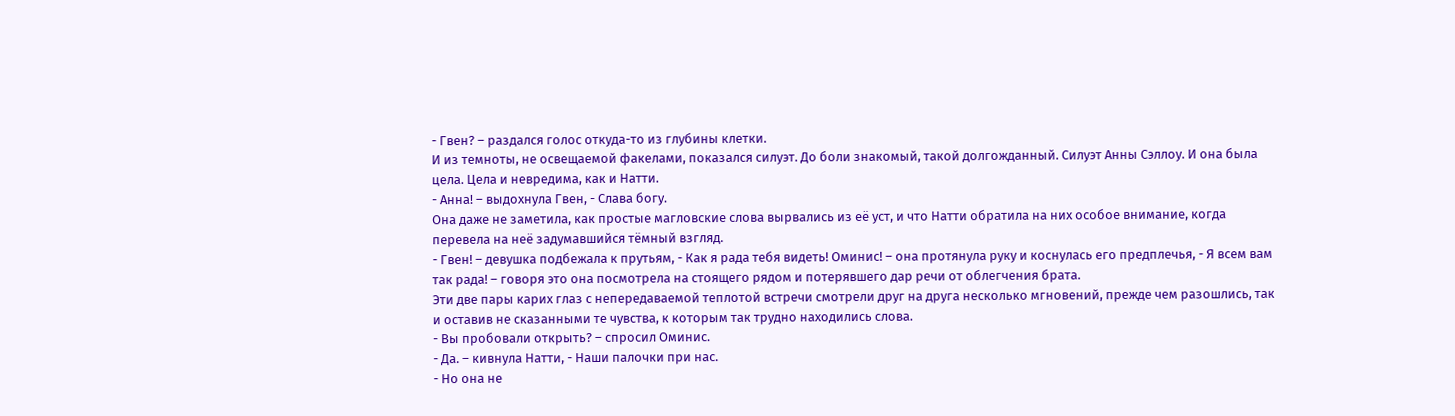- Гвен? – раздался голос откуда-то из глубины клетки.
И из темноты, не освещаемой факелами, показался силуэт. До боли знакомый, такой долгожданный. Силуэт Анны Сэллоу. И она была цела. Цела и невредима, как и Натти.
- Анна! – выдохнула Гвен, - Слава богу.
Она даже не заметила, как простые магловские слова вырвались из её уст, и что Натти обратила на них особое внимание, когда перевела на неё задумавшийся тёмный взгляд.
- Гвен! – девушка подбежала к прутьям, - Как я рада тебя видеть! Оминис! – она протянула руку и коснулась его предплечья, - Я всем вам так рада! – говоря это она посмотрела на стоящего рядом и потерявшего дар речи от облегчения брата.
Эти две пары карих глаз с непередаваемой теплотой встречи смотрели друг на друга несколько мгновений, прежде чем разошлись, так и оставив не сказанными те чувства, к которым так трудно находились слова.
- Вы пробовали открыть? – спросил Оминис.
- Да. – кивнула Натти, - Наши палочки при нас.
- Но она не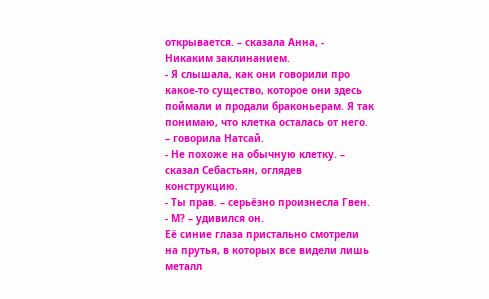открывается. – сказала Анна, - Никаким заклинанием.
- Я слышала, как они говорили про какое-то существо, которое они здесь поймали и продали браконьерам. Я так понимаю, что клетка осталась от него. – говорила Натсай.
- Не похоже на обычную клетку. – сказал Себастьян, оглядев конструкцию.
- Ты прав. – серьёзно произнесла Гвен.
- М? – удивился он.
Её синие глаза пристально смотрели на прутья, в которых все видели лишь металл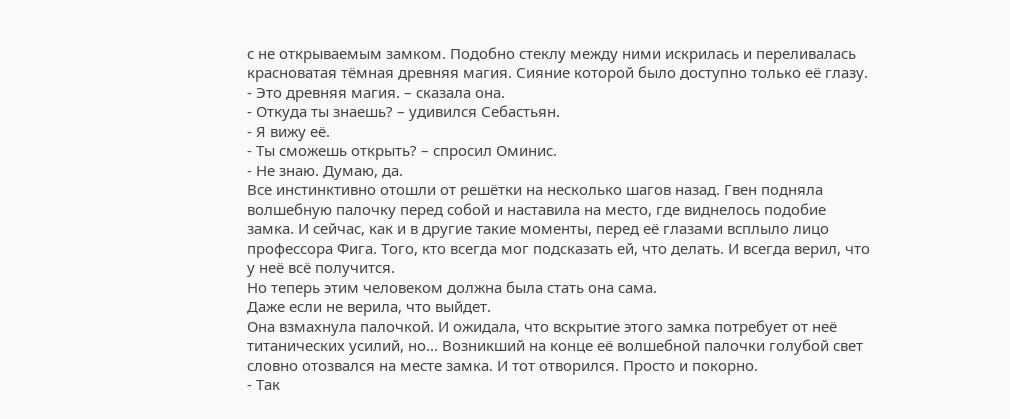с не открываемым замком. Подобно стеклу между ними искрилась и переливалась красноватая тёмная древняя магия. Сияние которой было доступно только её глазу.
- Это древняя магия. – сказала она.
- Откуда ты знаешь? – удивился Себастьян.
- Я вижу её.
- Ты сможешь открыть? – спросил Оминис.
- Не знаю. Думаю, да.
Все инстинктивно отошли от решётки на несколько шагов назад. Гвен подняла волшебную палочку перед собой и наставила на место, где виднелось подобие замка. И сейчас, как и в другие такие моменты, перед её глазами всплыло лицо профессора Фига. Того, кто всегда мог подсказать ей, что делать. И всегда верил, что у неё всё получится.
Но теперь этим человеком должна была стать она сама.
Даже если не верила, что выйдет.
Она взмахнула палочкой. И ожидала, что вскрытие этого замка потребует от неё титанических усилий, но... Возникший на конце её волшебной палочки голубой свет словно отозвался на месте замка. И тот отворился. Просто и покорно.
- Так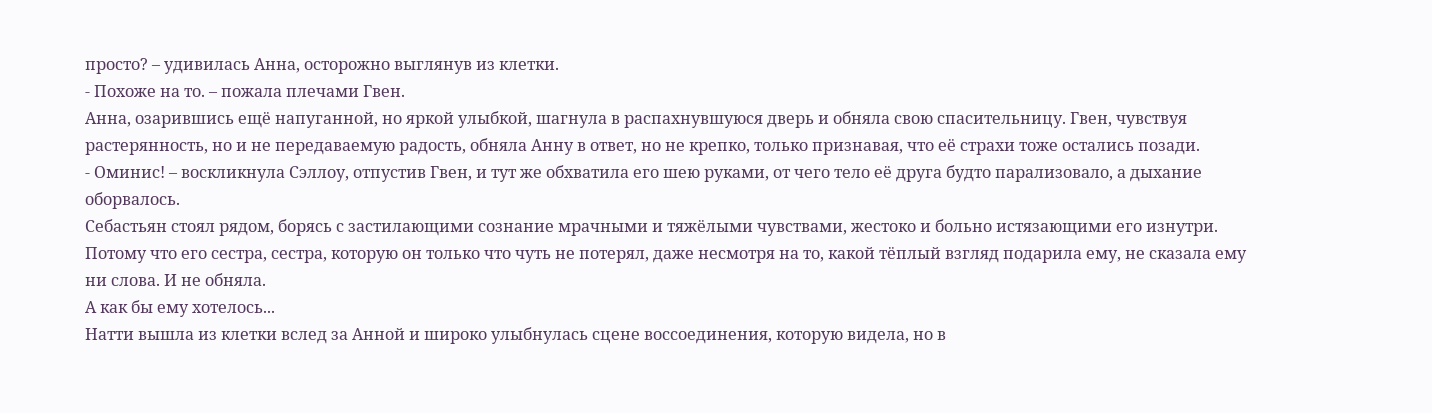просто? – удивилась Анна, осторожно выглянув из клетки.
- Похоже на то. – пожала плечами Гвен.
Анна, озарившись ещё напуганной, но яркой улыбкой, шагнула в распахнувшуюся дверь и обняла свою спасительницу. Гвен, чувствуя растерянность, но и не передаваемую радость, обняла Анну в ответ, но не крепко, только признавая, что её страхи тоже остались позади.
- Оминис! – воскликнула Сэллоу, отпустив Гвен, и тут же обхватила его шею руками, от чего тело её друга будто парализовало, а дыхание оборвалось.
Себастьян стоял рядом, борясь с застилающими сознание мрачными и тяжёлыми чувствами, жестоко и больно истязающими его изнутри. Потому что его сестра, сестра, которую он только что чуть не потерял, даже несмотря на то, какой тёплый взгляд подарила ему, не сказала ему ни слова. И не обняла.
А как бы ему хотелось...
Натти вышла из клетки вслед за Анной и широко улыбнулась сцене воссоединения, которую видела, но в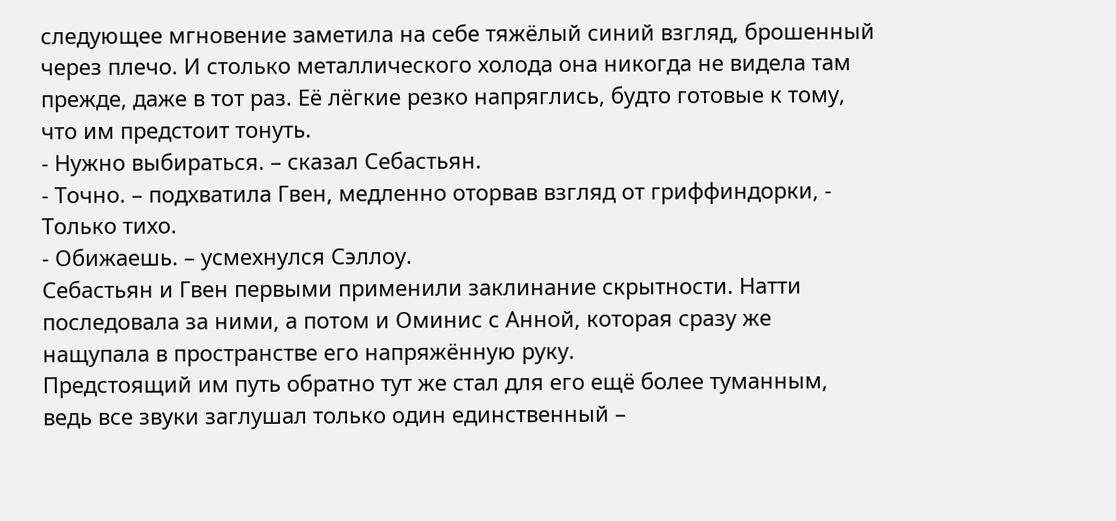следующее мгновение заметила на себе тяжёлый синий взгляд, брошенный через плечо. И столько металлического холода она никогда не видела там прежде, даже в тот раз. Её лёгкие резко напряглись, будто готовые к тому, что им предстоит тонуть.
- Нужно выбираться. – сказал Себастьян.
- Точно. – подхватила Гвен, медленно оторвав взгляд от гриффиндорки, - Только тихо.
- Обижаешь. – усмехнулся Сэллоу.
Себастьян и Гвен первыми применили заклинание скрытности. Натти последовала за ними, а потом и Оминис с Анной, которая сразу же нащупала в пространстве его напряжённую руку.
Предстоящий им путь обратно тут же стал для его ещё более туманным, ведь все звуки заглушал только один единственный –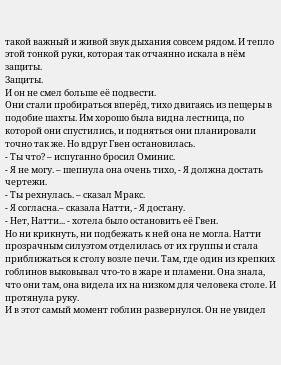такой важный и живой звук дыхания совсем рядом. И тепло этой тонкой руки, которая так отчаянно искала в нём защиты.
Защиты.
И он не смел больше её подвести.
Они стали пробираться вперёд, тихо двигаясь из пещеры в подобие шахты. Им хорошо была видна лестница, по которой они спустились, и подняться они планировали точно так же. Но вдруг Гвен остановилась.
- Ты что? – испуганно бросил Оминис.
- Я не могу. – шепнула она очень тихо, - Я должна достать чертежи.
- Ты рехнулась. – сказал Мракс.
- Я согласна.– сказала Натти, - Я достану.
- Нет, Натти... - хотела было остановить её Гвен.
Но ни крикнуть, ни подбежать к ней она не могла. Натти прозрачным силуэтом отделилась от их группы и стала приближаться к столу возле печи. Там, где один из крепких гоблинов выковывал что-то в жаре и пламени. Она знала, что они там, она видела их на низком для человека столе. И протянула руку.
И в этот самый момент гоблин развернулся. Он не увидел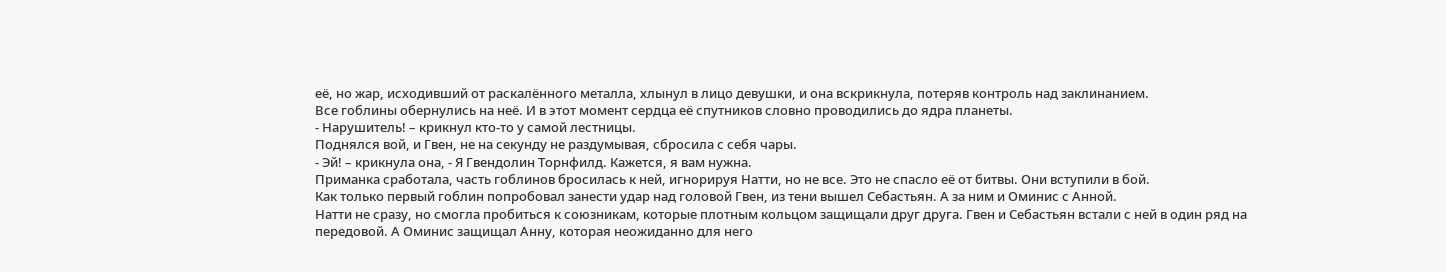её, но жар, исходивший от раскалённого металла, хлынул в лицо девушки, и она вскрикнула, потеряв контроль над заклинанием.
Все гоблины обернулись на неё. И в этот момент сердца её спутников словно проводились до ядра планеты.
- Нарушитель! – крикнул кто-то у самой лестницы.
Поднялся вой, и Гвен, не на секунду не раздумывая, сбросила с себя чары.
- Эй! – крикнула она, - Я Гвендолин Торнфилд. Кажется, я вам нужна.
Приманка сработала, часть гоблинов бросилась к ней, игнорируя Натти, но не все. Это не спасло её от битвы. Они вступили в бой.
Как только первый гоблин попробовал занести удар над головой Гвен, из тени вышел Себастьян. А за ним и Оминис с Анной.
Натти не сразу, но смогла пробиться к союзникам, которые плотным кольцом защищали друг друга. Гвен и Себастьян встали с ней в один ряд на передовой. А Оминис защищал Анну, которая неожиданно для него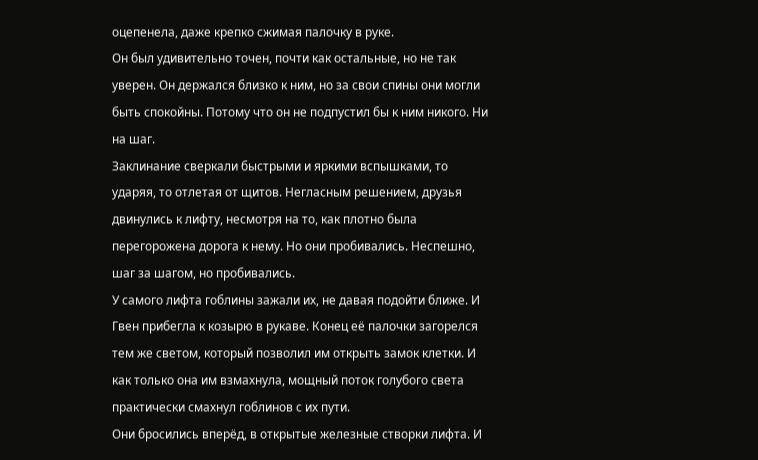оцепенела, даже крепко сжимая палочку в руке.
Он был удивительно точен, почти как остальные, но не так уверен. Он держался близко к ним, но за свои спины они могли быть спокойны. Потому что он не подпустил бы к ним никого. Ни на шаг.
Заклинание сверкали быстрыми и яркими вспышками, то ударяя, то отлетая от щитов. Негласным решением, друзья двинулись к лифту, несмотря на то, как плотно была перегорожена дорога к нему. Но они пробивались. Неспешно, шаг за шагом, но пробивались.
У самого лифта гоблины зажали их, не давая подойти ближе. И Гвен прибегла к козырю в рукаве. Конец её палочки загорелся тем же светом, который позволил им открыть замок клетки. И как только она им взмахнула, мощный поток голубого света практически смахнул гоблинов с их пути.
Они бросились вперёд, в открытые железные створки лифта. И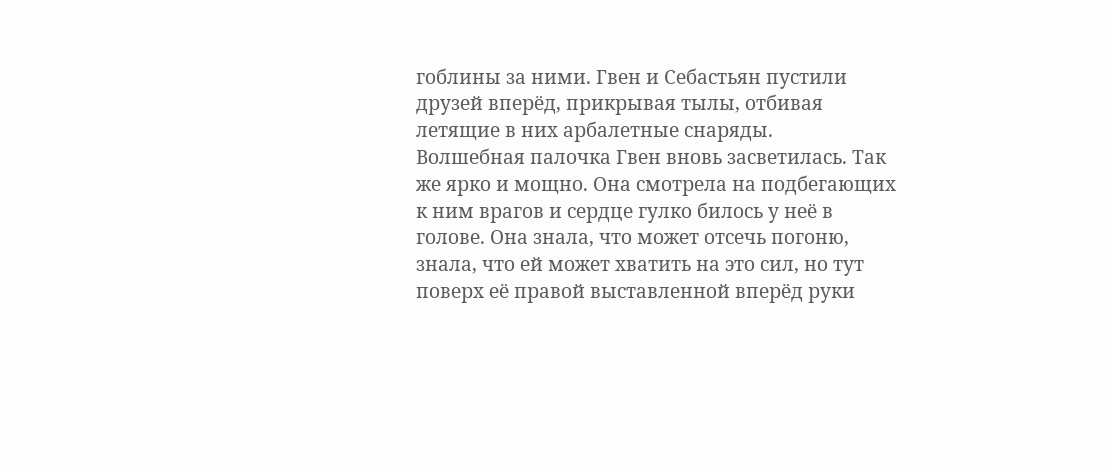гоблины за ними. Гвен и Себастьян пустили друзей вперёд, прикрывая тылы, отбивая летящие в них арбалетные снаряды.
Волшебная палочка Гвен вновь засветилась. Так же ярко и мощно. Она смотрела на подбегающих к ним врагов и сердце гулко билось у неё в голове. Она знала, что может отсечь погоню, знала, что ей может хватить на это сил, но тут поверх её правой выставленной вперёд руки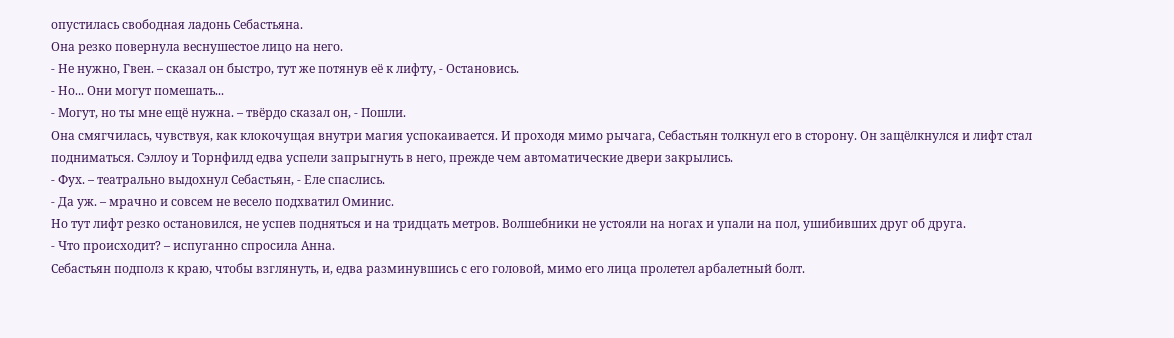опустилась свободная ладонь Себастьяна.
Она резко повернула веснушестое лицо на него.
- Не нужно, Гвен. – сказал он быстро, тут же потянув её к лифту, - Остановись.
- Но... Они могут помешать...
- Могут, но ты мне ещё нужна. – твёрдо сказал он, - Пошли.
Она смягчилась, чувствуя, как клокочущая внутри магия успокаивается. И проходя мимо рычага, Себастьян толкнул его в сторону. Он защёлкнулся и лифт стал подниматься. Сэллоу и Торнфилд едва успели запрыгнуть в него, прежде чем автоматические двери закрылись.
- Фух. – театрально выдохнул Себастьян, - Еле спаслись.
- Да уж. – мрачно и совсем не весело подхватил Оминис.
Но тут лифт резко остановился, не успев подняться и на тридцать метров. Волшебники не устояли на ногах и упали на пол, ушибивших друг об друга.
- Что происходит? – испуганно спросила Анна.
Себастьян подполз к краю, чтобы взглянуть, и, едва разминувшись с его головой, мимо его лица пролетел арбалетный болт.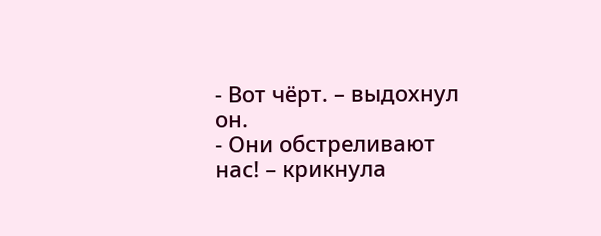- Вот чёрт. – выдохнул он.
- Они обстреливают нас! – крикнула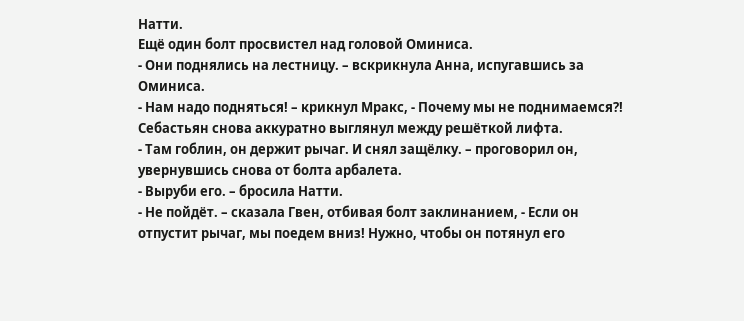Натти.
Ещё один болт просвистел над головой Оминиса.
- Они поднялись на лестницу. – вскрикнула Анна, испугавшись за Оминиса.
- Нам надо подняться! – крикнул Мракс, - Почему мы не поднимаемся?!
Себастьян снова аккуратно выглянул между решёткой лифта.
- Там гоблин, он держит рычаг. И снял защёлку. – проговорил он, увернувшись снова от болта арбалета.
- Выруби его. – бросила Натти.
- Не пойдёт. – сказала Гвен, отбивая болт заклинанием, - Если он отпустит рычаг, мы поедем вниз! Нужно, чтобы он потянул его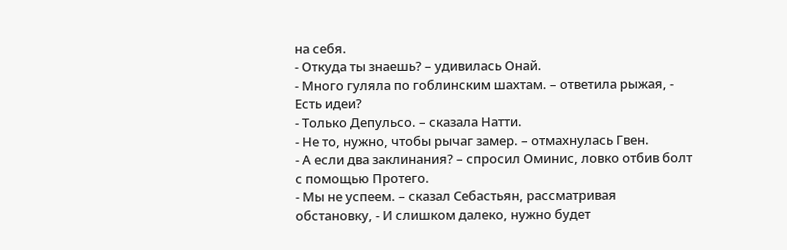на себя.
- Откуда ты знаешь? – удивилась Онай.
- Много гуляла по гоблинским шахтам. – ответила рыжая, - Есть идеи?
- Только Депульсо. – сказала Натти.
- Не то, нужно, чтобы рычаг замер. – отмахнулась Гвен.
- А если два заклинания? – спросил Оминис, ловко отбив болт с помощью Протего.
- Мы не успеем. – сказал Себастьян, рассматривая обстановку, - И слишком далеко, нужно будет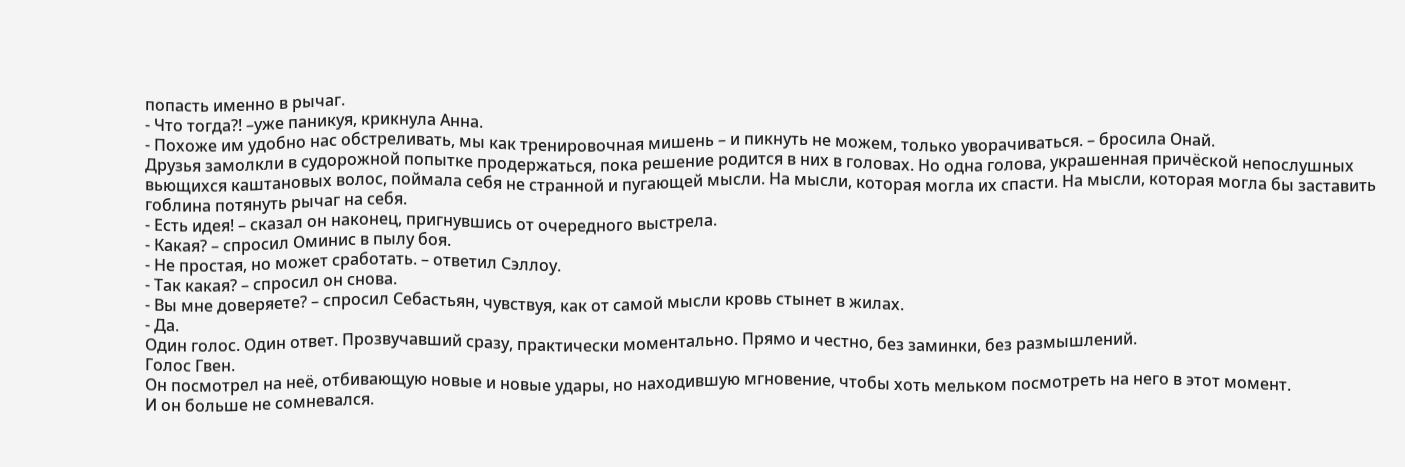попасть именно в рычаг.
- Что тогда?! –уже паникуя, крикнула Анна.
- Похоже им удобно нас обстреливать, мы как тренировочная мишень – и пикнуть не можем, только уворачиваться. – бросила Онай.
Друзья замолкли в судорожной попытке продержаться, пока решение родится в них в головах. Но одна голова, украшенная причёской непослушных вьющихся каштановых волос, поймала себя не странной и пугающей мысли. На мысли, которая могла их спасти. На мысли, которая могла бы заставить гоблина потянуть рычаг на себя.
- Есть идея! – сказал он наконец, пригнувшись от очередного выстрела.
- Какая? – спросил Оминис в пылу боя.
- Не простая, но может сработать. – ответил Сэллоу.
- Так какая? – спросил он снова.
- Вы мне доверяете? – спросил Себастьян, чувствуя, как от самой мысли кровь стынет в жилах.
- Да.
Один голос. Один ответ. Прозвучавший сразу, практически моментально. Прямо и честно, без заминки, без размышлений.
Голос Гвен.
Он посмотрел на неё, отбивающую новые и новые удары, но находившую мгновение, чтобы хоть мельком посмотреть на него в этот момент.
И он больше не сомневался.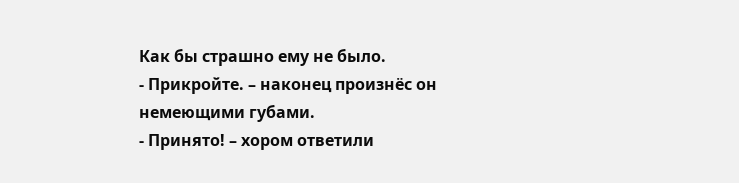Как бы страшно ему не было.
- Прикройте. – наконец произнёс он немеющими губами.
- Принято! – хором ответили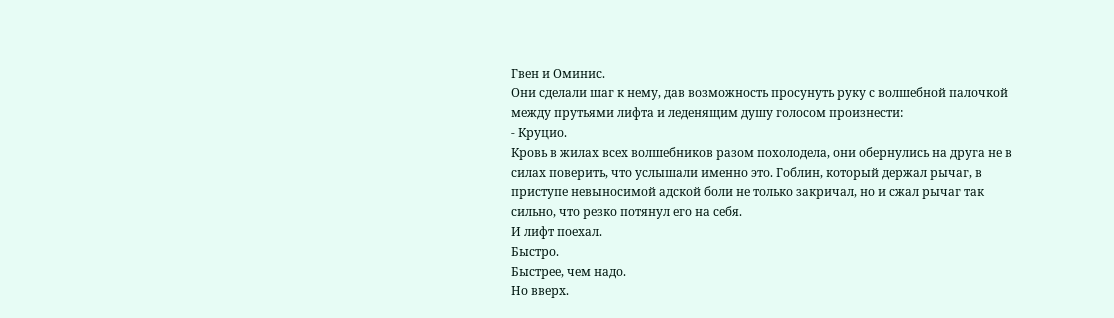Гвен и Оминис.
Они сделали шаг к нему, дав возможность просунуть руку с волшебной палочкой между прутьями лифта и леденящим душу голосом произнести:
- Круцио.
Кровь в жилах всех волшебников разом похолодела, они обернулись на друга не в силах поверить, что услышали именно это. Гоблин, который держал рычаг, в приступе невыносимой адской боли не только закричал, но и сжал рычаг так сильно, что резко потянул его на себя.
И лифт поехал.
Быстро.
Быстрее, чем надо.
Но вверх.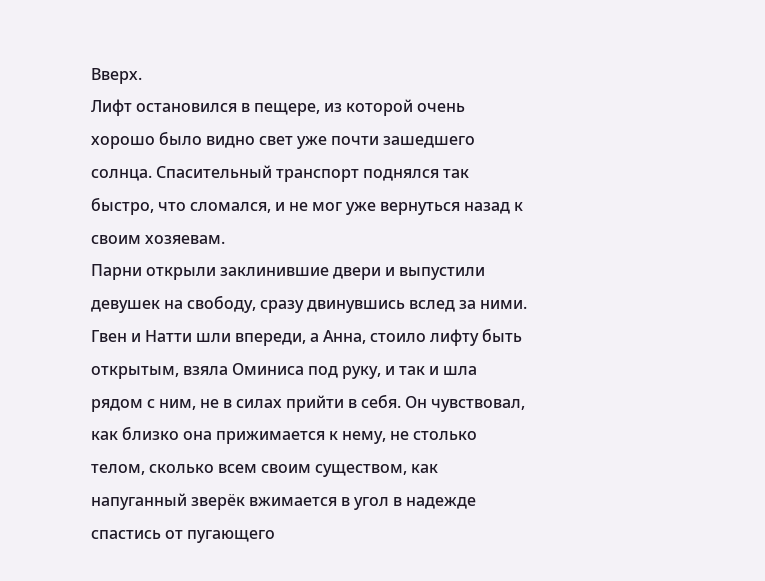Вверх.
Лифт остановился в пещере, из которой очень хорошо было видно свет уже почти зашедшего солнца. Спасительный транспорт поднялся так быстро, что сломался, и не мог уже вернуться назад к своим хозяевам.
Парни открыли заклинившие двери и выпустили девушек на свободу, сразу двинувшись вслед за ними.
Гвен и Натти шли впереди, а Анна, стоило лифту быть открытым, взяла Оминиса под руку, и так и шла рядом с ним, не в силах прийти в себя. Он чувствовал, как близко она прижимается к нему, не столько телом, сколько всем своим существом, как напуганный зверёк вжимается в угол в надежде спастись от пугающего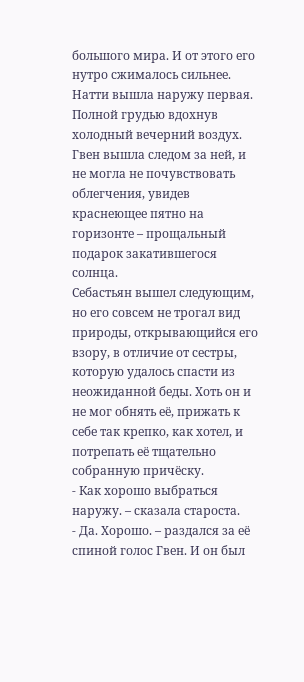большого мира. И от этого его нутро сжималось сильнее.
Натти вышла наружу первая. Полной грудью вдохнув холодный вечерний воздух. Гвен вышла следом за ней, и не могла не почувствовать облегчения, увидев краснеющее пятно на горизонте – прощальный подарок закатившегося солнца.
Себастьян вышел следующим, но его совсем не трогал вид природы, открывающийся его взору, в отличие от сестры, которую удалось спасти из неожиданной беды. Хоть он и не мог обнять её, прижать к себе так крепко, как хотел, и потрепать её тщательно собранную причёску.
- Как хорошо выбраться наружу. – сказала староста.
- Да. Хорошо. – раздался за её спиной голос Гвен. И он был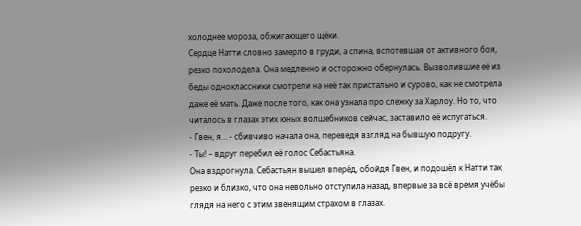холоднее мороза, обжигающего щёки.
Сердце Натти словно замерло в груди, а спина, вспотевшая от активного боя, резко похолодела. Она медленно и осторожно обернулась. Вызволившие её из беды одноклассники смотрели на неё так пристально и сурово, как не смотрела даже её мать. Даже после того, как она узнала про слежку за Харлоу. Но то, что читалось в глазах этих юных волшебников сейчас, заставило её испугаться.
- Гвен, я... - сбивчиво начала она, переведя взгляд на бывшую подругу.
- Ты! – вдруг перебил её голос Себастьяна.
Она вздрогнула. Себастьян вышел вперёд, обойдя Гвен, и подошёл к Натти так резко и близко, что она невольно отступила назад, впервые за всё время учёбы глядя на него с этим звенящим страхом в глазах.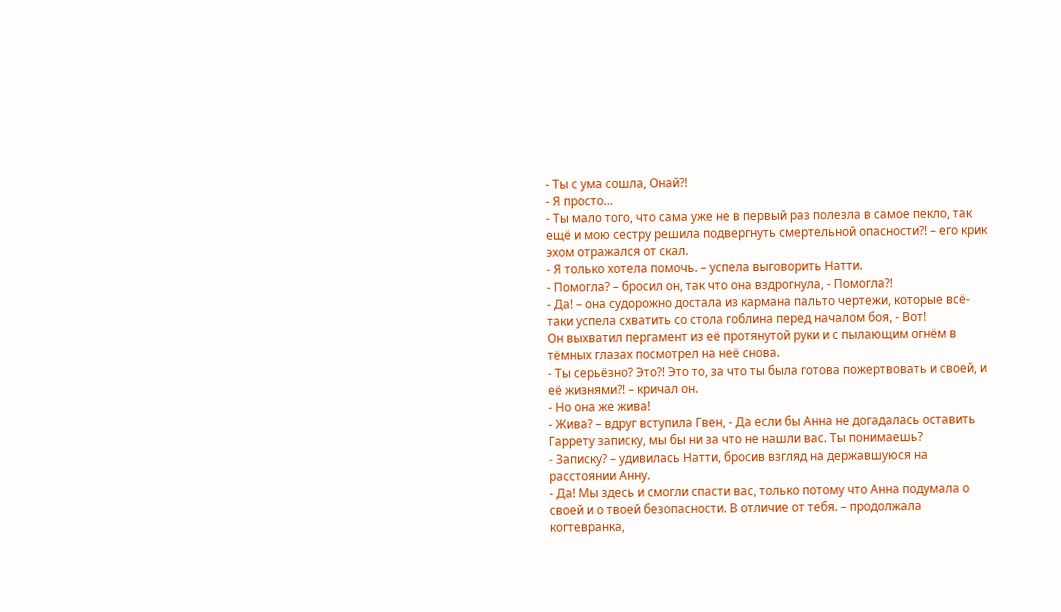- Ты с ума сошла, Онай?!
- Я просто...
- Ты мало того, что сама уже не в первый раз полезла в самое пекло, так ещё и мою сестру решила подвергнуть смертельной опасности?! – его крик эхом отражался от скал.
- Я только хотела помочь. – успела выговорить Натти.
- Помогла? – бросил он, так что она вздрогнула, - Помогла?!
- Да! – она судорожно достала из кармана пальто чертежи, которые всё-таки успела схватить со стола гоблина перед началом боя, - Вот!
Он выхватил пергамент из её протянутой руки и с пылающим огнём в тёмных глазах посмотрел на неё снова.
- Ты серьёзно? Это?! Это то, за что ты была готова пожертвовать и своей, и её жизнями?! – кричал он.
- Но она же жива!
- Жива? – вдруг вступила Гвен, - Да если бы Анна не догадалась оставить Гаррету записку, мы бы ни за что не нашли вас. Ты понимаешь?
- Записку? – удивилась Натти, бросив взгляд на державшуюся на расстоянии Анну.
- Да! Мы здесь и смогли спасти вас, только потому что Анна подумала о своей и о твоей безопасности. В отличие от тебя. – продолжала когтевранка,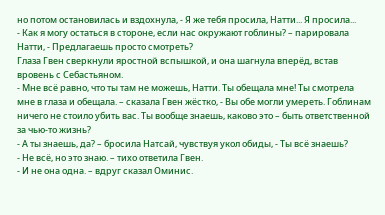но потом остановилась и вздохнула, - Я же тебя просила, Натти... Я просила...
- Как я могу остаться в стороне, если нас окружают гоблины? – парировала Натти, - Предлагаешь просто смотреть?
Глаза Гвен сверкнули яростной вспышкой, и она шагнула вперёд, встав вровень с Себастьяном.
- Мне всё равно, что ты там не можешь, Натти. Ты обещала мне! Ты смотрела мне в глаза и обещала. – сказала Гвен жёстко, - Вы обе могли умереть. Гоблинам ничего не стоило убить вас. Ты вообще знаешь, каково это – быть ответственной за чью-то жизнь?
- А ты знаешь, да? – бросила Натсай, чувствуя укол обиды, - Ты всё знаешь?
- Не всё, но это знаю. – тихо ответила Гвен.
- И не она одна. – вдруг сказал Оминис.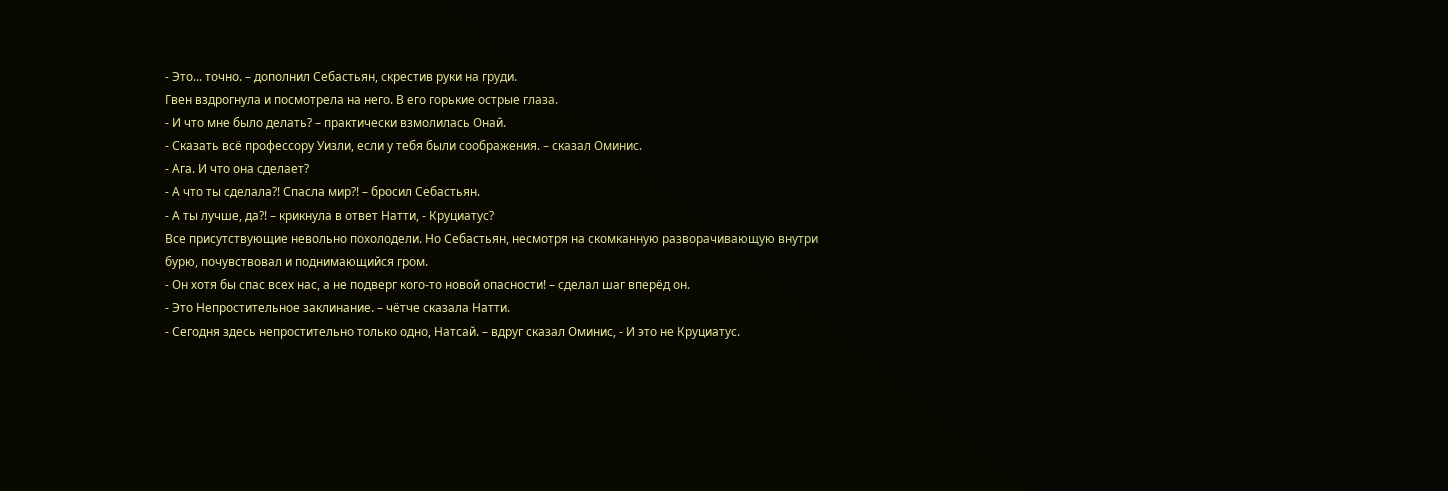- Это... точно. – дополнил Себастьян, скрестив руки на груди.
Гвен вздрогнула и посмотрела на него. В его горькие острые глаза.
- И что мне было делать? – практически взмолилась Онай.
- Сказать всё профессору Уизли, если у тебя были соображения. – сказал Оминис.
- Ага. И что она сделает?
- А что ты сделала?! Спасла мир?! – бросил Себастьян.
- А ты лучше, да?! – крикнула в ответ Натти, - Круциатус?
Все присутствующие невольно похолодели. Но Себастьян, несмотря на скомканную разворачивающую внутри бурю, почувствовал и поднимающийся гром.
- Он хотя бы спас всех нас, а не подверг кого-то новой опасности! – сделал шаг вперёд он.
- Это Непростительное заклинание. – чётче сказала Натти.
- Сегодня здесь непростительно только одно, Натсай. – вдруг сказал Оминис, - И это не Круциатус.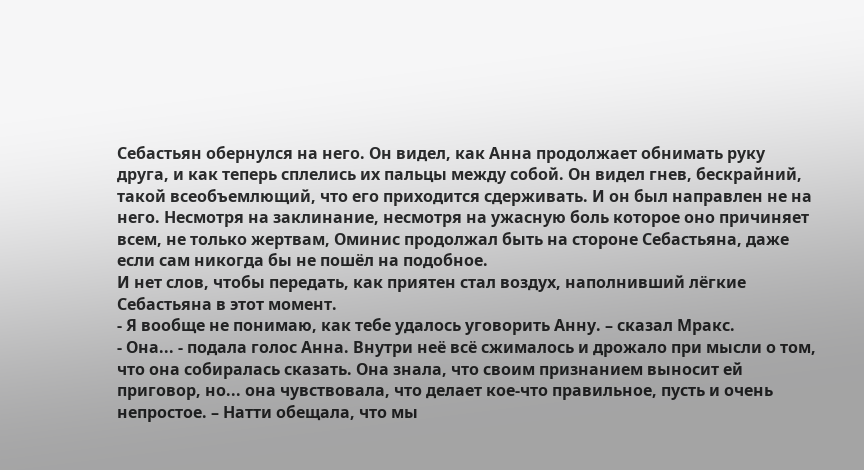Себастьян обернулся на него. Он видел, как Анна продолжает обнимать руку друга, и как теперь сплелись их пальцы между собой. Он видел гнев, бескрайний, такой всеобъемлющий, что его приходится сдерживать. И он был направлен не на него. Несмотря на заклинание, несмотря на ужасную боль которое оно причиняет всем, не только жертвам, Оминис продолжал быть на стороне Себастьяна, даже если сам никогда бы не пошёл на подобное.
И нет слов, чтобы передать, как приятен стал воздух, наполнивший лёгкие Себастьяна в этот момент.
- Я вообще не понимаю, как тебе удалось уговорить Анну. – сказал Мракс.
- Она... - подала голос Анна. Внутри неё всё сжималось и дрожало при мысли о том, что она собиралась сказать. Она знала, что своим признанием выносит ей приговор, но... она чувствовала, что делает кое-что правильное, пусть и очень непростое. – Натти обещала, что мы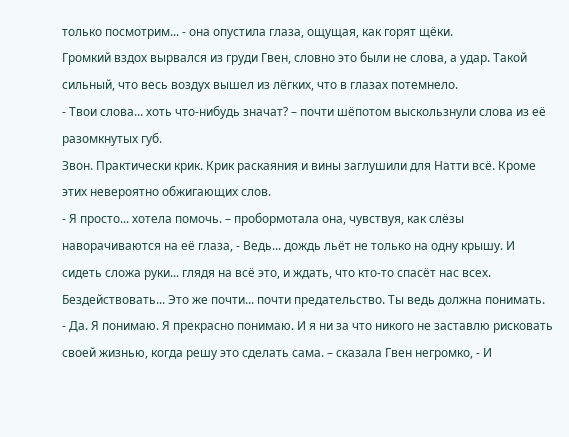только посмотрим... - она опустила глаза, ощущая, как горят щёки.
Громкий вздох вырвался из груди Гвен, словно это были не слова, а удар. Такой сильный, что весь воздух вышел из лёгких, что в глазах потемнело.
- Твои слова... хоть что-нибудь значат? – почти шёпотом выскользнули слова из её разомкнутых губ.
Звон. Практически крик. Крик раскаяния и вины заглушили для Натти всё. Кроме этих невероятно обжигающих слов.
- Я просто... хотела помочь. – пробормотала она, чувствуя, как слёзы наворачиваются на её глаза, - Ведь... дождь льёт не только на одну крышу. И сидеть сложа руки... глядя на всё это, и ждать, что кто-то спасёт нас всех. Бездействовать... Это же почти... почти предательство. Ты ведь должна понимать.
- Да. Я понимаю. Я прекрасно понимаю. И я ни за что никого не заставлю рисковать своей жизнью, когда решу это сделать сама. – сказала Гвен негромко, - И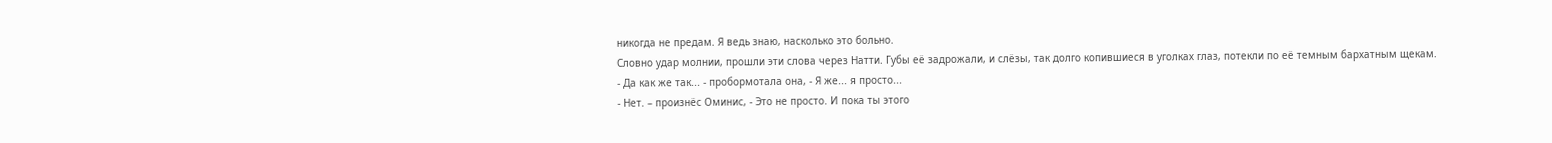никогда не предам. Я ведь знаю, насколько это больно.
Словно удар молнии, прошли эти слова через Натти. Губы её задрожали, и слёзы, так долго копившиеся в уголках глаз, потекли по её темным бархатным щекам.
- Да как же так... - пробормотала она, - Я же... я просто...
- Нет. – произнёс Оминис, - Это не просто. И пока ты этого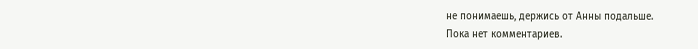не понимаешь, держись от Анны подальше.
Пока нет комментариев.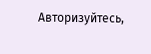Авторизуйтесь,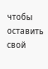чтобы оставить свой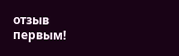отзыв первым!